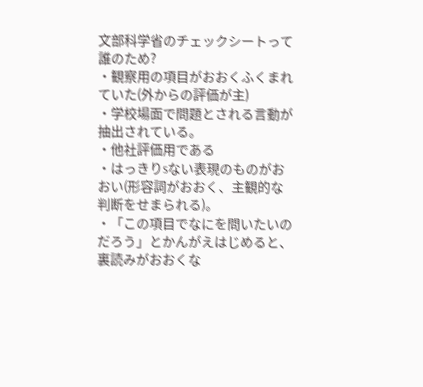文部科学省のチェックシートって誰のため?
・観察用の項目がおおくふくまれていた(外からの評価が主)
・学校場面で問題とされる言動が抽出されている。
・他社評価用である
・はっきりsない表現のものがおおい(形容詞がおおく、主観的な判断をせまられる)。
・「この項目でなにを問いたいのだろう」とかんがえはじめると、裏読みがおおくな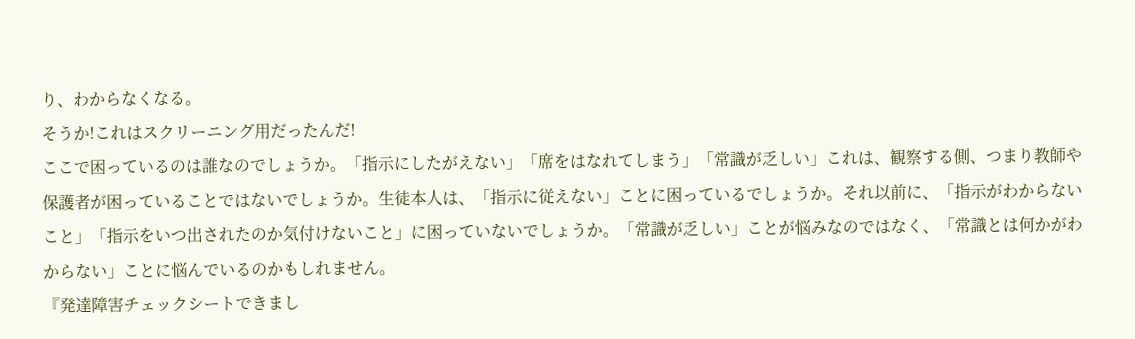り、わからなくなる。
そうか!これはスクリーニング用だったんだ!
ここで困っているのは誰なのでしょうか。「指示にしたがえない」「席をはなれてしまう」「常識が乏しい」これは、観察する側、つまり教師や保護者が困っていることではないでしょうか。生徒本人は、「指示に従えない」ことに困っているでしょうか。それ以前に、「指示がわからないこと」「指示をいつ出されたのか気付けないこと」に困っていないでしょうか。「常識が乏しい」ことが悩みなのではなく、「常識とは何かがわからない」ことに悩んでいるのかもしれません。
『発達障害チェックシートできまし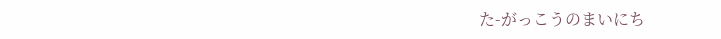た-がっこうのまいにち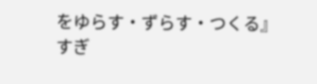をゆらす・ずらす・つくる』
すぎ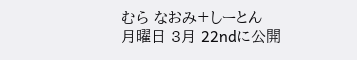むら なおみ+しーとん
月曜日 3月 22ndに公開